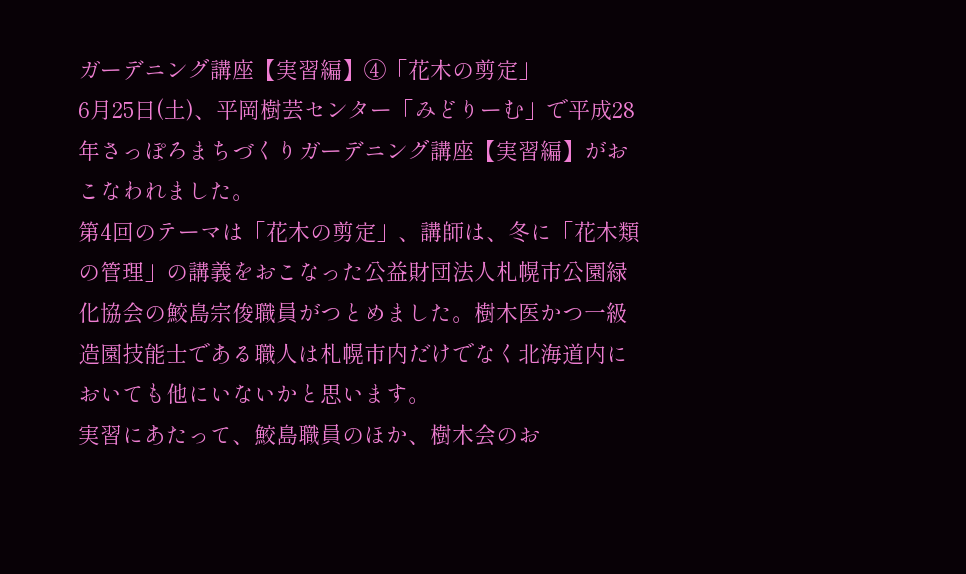ガーデニング講座【実習編】④「花木の剪定」
6月25日(土)、平岡樹芸センター「みどりーむ」で平成28年さっぽろまちづくりガーデニング講座【実習編】がおこなわれました。
第4回のテーマは「花木の剪定」、講師は、冬に「花木類の管理」の講義をおこなった公益財団法人札幌市公園緑化協会の鮫島宗俊職員がつとめました。樹木医かつ一級造園技能士である職人は札幌市内だけでなく北海道内においても他にいないかと思います。
実習にあたって、鮫島職員のほか、樹木会のお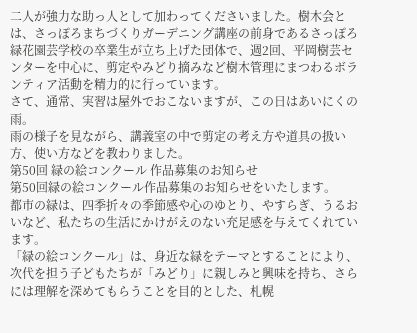二人が強力な助っ人として加わってくださいました。樹木会とは、さっぽろまちづくりガーデニング講座の前身であるさっぽろ緑花園芸学校の卒業生が立ち上げた団体で、週2回、平岡樹芸センターを中心に、剪定やみどり摘みなど樹木管理にまつわるボランティア活動を精力的に行っています。
さて、通常、実習は屋外でおこないますが、この日はあいにくの雨。
雨の様子を見ながら、講義室の中で剪定の考え方や道具の扱い方、使い方などを教わりました。
第50回 緑の絵コンクール 作品募集のお知らせ
第50回緑の絵コンクール作品募集のお知らせをいたします。
都市の緑は、四季折々の季節感や心のゆとり、やすらぎ、うるおいなど、私たちの生活にかけがえのない充足感を与えてくれています。
「緑の絵コンクール」は、身近な緑をテーマとすることにより、次代を担う子どもたちが「みどり」に親しみと興味を持ち、さらには理解を深めてもらうことを目的とした、札幌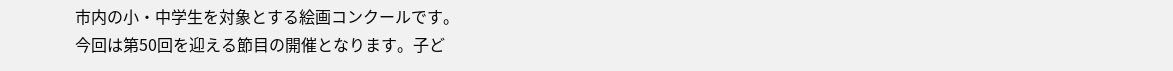市内の小・中学生を対象とする絵画コンクールです。
今回は第50回を迎える節目の開催となります。子ど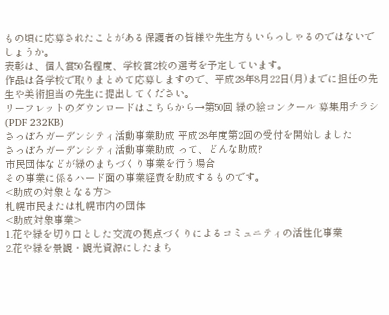もの頃に応募されたことがある保護者の皆様や先生方もいらっしゃるのではないでしょうか。
表彰は、個人賞50名程度、学校賞2校の選考を予定しています。
作品は各学校で取りまとめて応募しますので、平成28年8月22日(月)までに担任の先生や美術担当の先生に提出してください。
リーフレットのダウンロードはこちらから→第50回 緑の絵コンクール 募集用チラシ(PDF 232KB)
さっぽろガーデンシティ活動事業助成 平成28年度第2回の受付を開始しました
さっぽろガーデンシティ活動事業助成 って、どんな助成?
市民団体などが緑のまちづくり事業を行う場合
その事業に係るハード面の事業経費を助成するものです。
<助成の対象となる方>
札幌市民または札幌市内の団体
<助成対象事業>
1.花や緑を切り口とした交流の拠点づくりによるコミュニティの活性化事業
2.花や緑を景観・観光資源にしたまち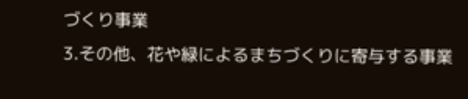づくり事業
3.その他、花や緑によるまちづくりに寄与する事業